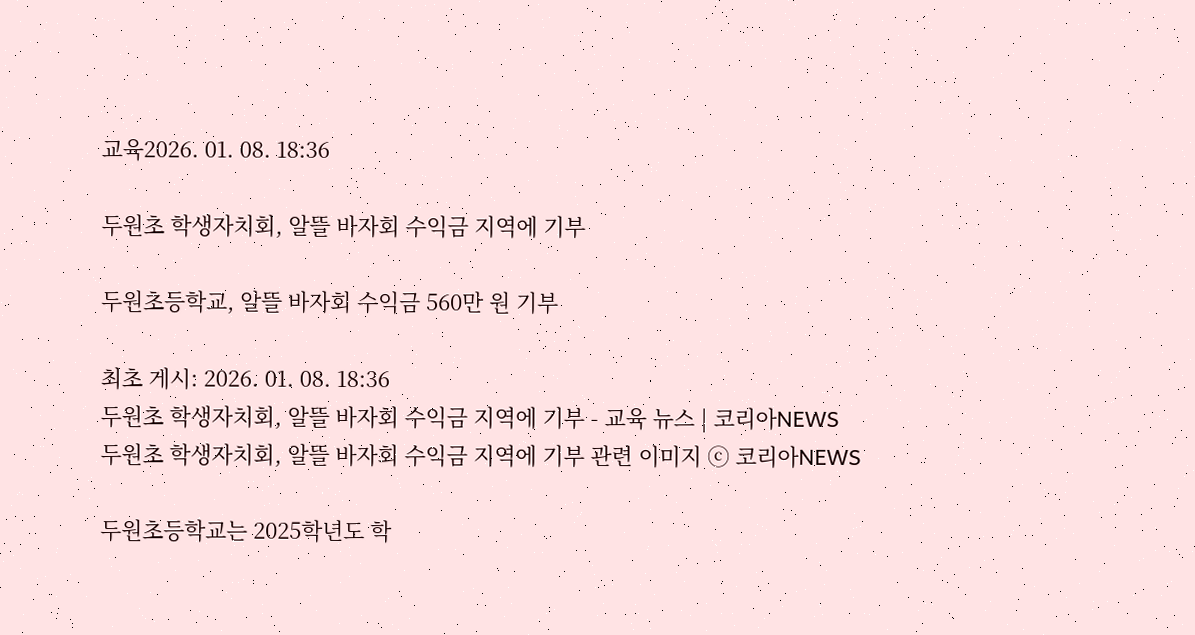교육2026. 01. 08. 18:36

두원초 학생자치회, 알뜰 바자회 수익금 지역에 기부

두원초등학교, 알뜰 바자회 수익금 560만 원 기부

최초 게시: 2026. 01. 08. 18:36
두원초 학생자치회, 알뜰 바자회 수익금 지역에 기부 - 교육 뉴스 | 코리아NEWS
두원초 학생자치회, 알뜰 바자회 수익금 지역에 기부 관련 이미지 ⓒ 코리아NEWS

두원초등학교는 2025학년도 학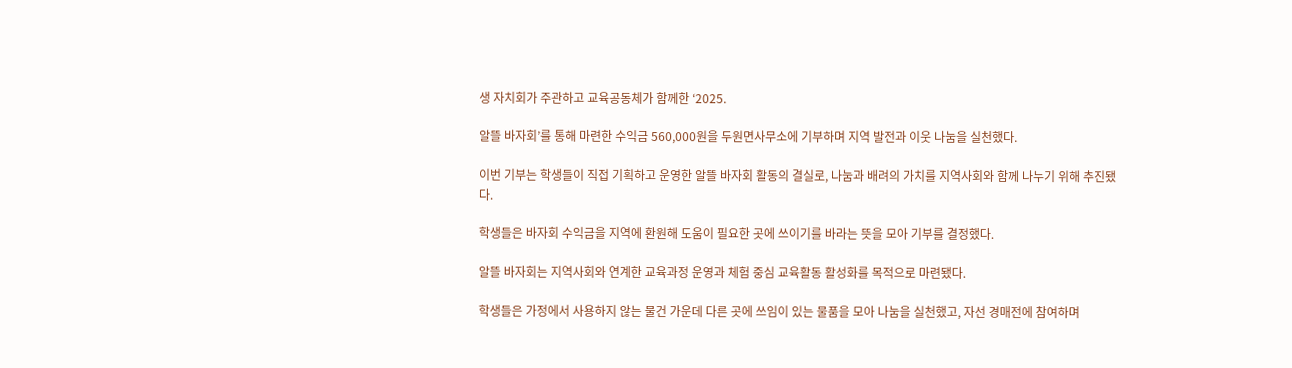생 자치회가 주관하고 교육공동체가 함께한 ‘2025.

알뜰 바자회’를 통해 마련한 수익금 560,000원을 두원면사무소에 기부하며 지역 발전과 이웃 나눔을 실천했다.

이번 기부는 학생들이 직접 기획하고 운영한 알뜰 바자회 활동의 결실로, 나눔과 배려의 가치를 지역사회와 함께 나누기 위해 추진됐다.

학생들은 바자회 수익금을 지역에 환원해 도움이 필요한 곳에 쓰이기를 바라는 뜻을 모아 기부를 결정했다.

알뜰 바자회는 지역사회와 연계한 교육과정 운영과 체험 중심 교육활동 활성화를 목적으로 마련됐다.

학생들은 가정에서 사용하지 않는 물건 가운데 다른 곳에 쓰임이 있는 물품을 모아 나눔을 실천했고, 자선 경매전에 참여하며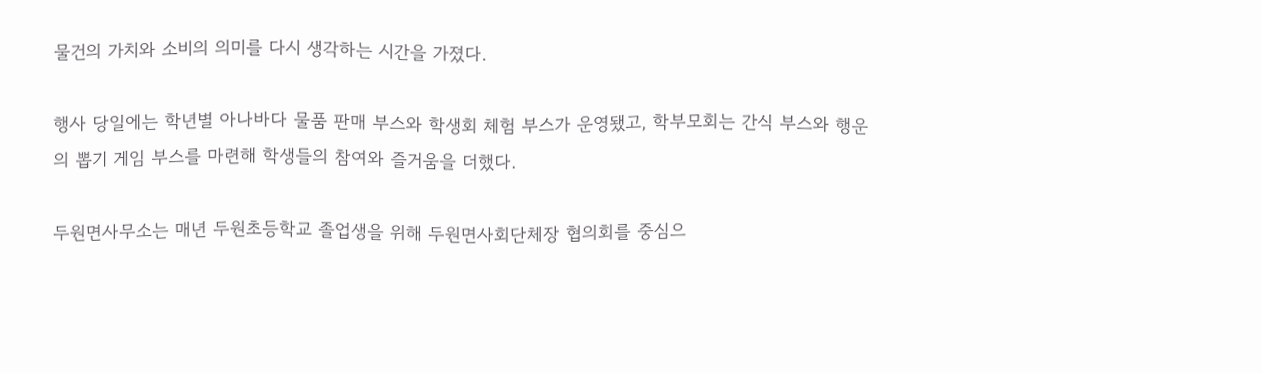물건의 가치와 소비의 의미를 다시 생각하는 시간을 가졌다.

행사 당일에는 학년별 아나바다 물품 판매 부스와 학생회 체험 부스가 운영됐고, 학부모회는 간식 부스와 행운의 뽑기 게임 부스를 마련해 학생들의 참여와 즐거움을 더했다.

두원면사무소는 매년 두원초등학교 졸업생을 위해 두원면사회단체장 협의회를 중심으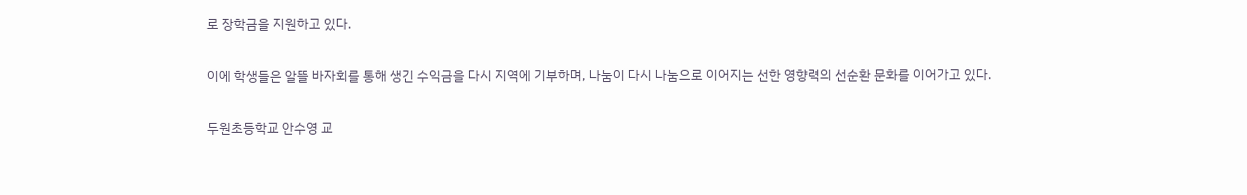로 장학금을 지원하고 있다.

이에 학생들은 알뜰 바자회를 통해 생긴 수익금을 다시 지역에 기부하며, 나눔이 다시 나눔으로 이어지는 선한 영향력의 선순환 문화를 이어가고 있다.

두원초등학교 안수영 교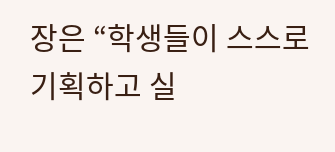장은 “학생들이 스스로 기획하고 실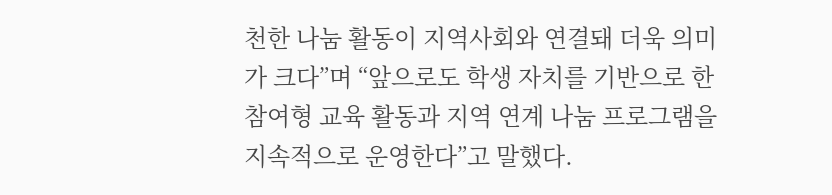천한 나눔 활동이 지역사회와 연결돼 더욱 의미가 크다”며 “앞으로도 학생 자치를 기반으로 한 참여형 교육 활동과 지역 연계 나눔 프로그램을 지속적으로 운영한다”고 말했다.